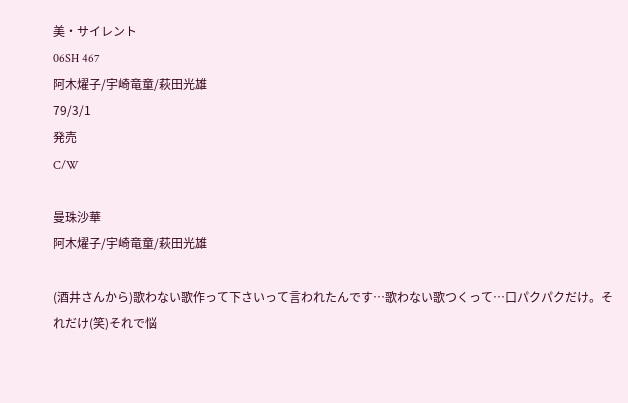美・サイレント
06SH 467
阿木燿子/宇崎竜童/萩田光雄
79/3/1
発売
C/W

曼珠沙華
阿木燿子/宇崎竜童/萩田光雄

(酒井さんから)歌わない歌作って下さいって言われたんです…歌わない歌つくって…口パクパクだけ。それだけ(笑)それで悩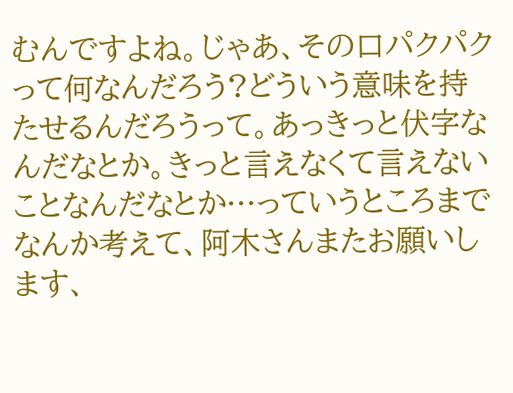むんですよね。じゃあ、その口パクパクって何なんだろう?どういう意味を持たせるんだろうって。あっきっと伏字なんだなとか。きっと言えなくて言えないことなんだなとか…っていうところまでなんか考えて、阿木さんまたお願いします、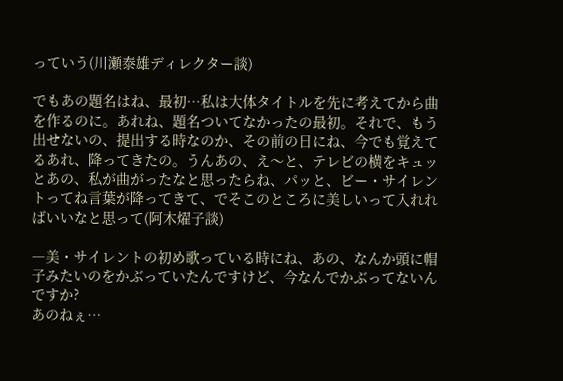っていう(川瀬泰雄ディレクター談)

でもあの題名はね、最初…私は大体タイトルを先に考えてから曲を作るのに。あれね、題名ついてなかったの最初。それで、もう出せないの、提出する時なのか、その前の日にね、今でも覚えてるあれ、降ってきたの。うんあの、え〜と、テレビの横をキュッとあの、私が曲がったなと思ったらね、パッと、ビー・サイレントってね言葉が降ってきて、でそこのところに美しいって入れればいいなと思って(阿木燿子談)

―美・サイレントの初め歌っている時にね、あの、なんか頭に帽子みたいのをかぶっていたんですけど、今なんでかぶってないんですか?
あのねぇ…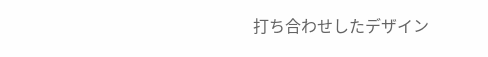打ち合わせしたデザイン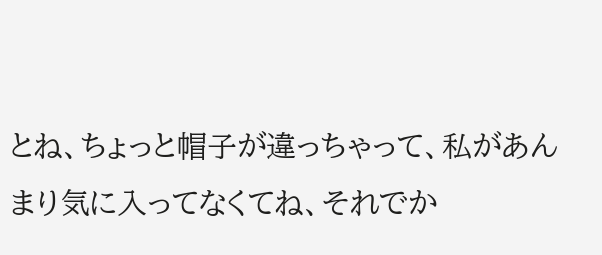とね、ちょっと帽子が違っちゃって、私があんまり気に入ってなくてね、それでか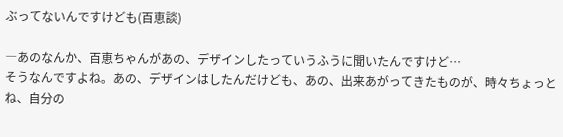ぶってないんですけども(百恵談)

―あのなんか、百恵ちゃんがあの、デザインしたっていうふうに聞いたんですけど…
そうなんですよね。あの、デザインはしたんだけども、あの、出来あがってきたものが、時々ちょっとね、自分の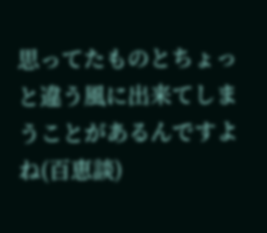思ってたものとちょっと違う風に出来てしまうことがあるんですよね(百恵談)